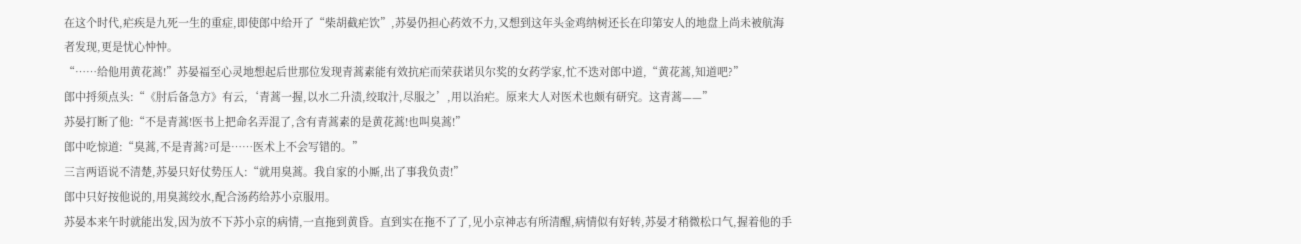在这个时代,疟疾是九死一生的重症,即使郎中给开了“柴胡截疟饮”,苏晏仍担心药效不力,又想到这年头金鸡纳树还长在印第安人的地盘上尚未被航海者发现,更是忧心忡忡。
“……给他用黄花蒿!”苏晏福至心灵地想起后世那位发现青蒿素能有效抗疟而荣获诺贝尔奖的女药学家,忙不迭对郎中道,“黄花蒿,知道吧?”
郎中捋须点头:“《肘后备急方》有云,‘青蒿一握,以水二升渍,绞取汁,尽服之’,用以治疟。原来大人对医术也颇有研究。这青蒿——”
苏晏打断了他:“不是青蒿!医书上把命名弄混了,含有青蒿素的是黄花蒿!也叫臭蒿!”
郎中吃惊道:“臭蒿,不是青蒿?可是……医术上不会写错的。”
三言两语说不清楚,苏晏只好仗势压人:“就用臭蒿。我自家的小厮,出了事我负责!”
郎中只好按他说的,用臭蒿绞水,配合汤药给苏小京服用。
苏晏本来午时就能出发,因为放不下苏小京的病情,一直拖到黄昏。直到实在拖不了了,见小京神志有所清醒,病情似有好转,苏晏才稍微松口气,握着他的手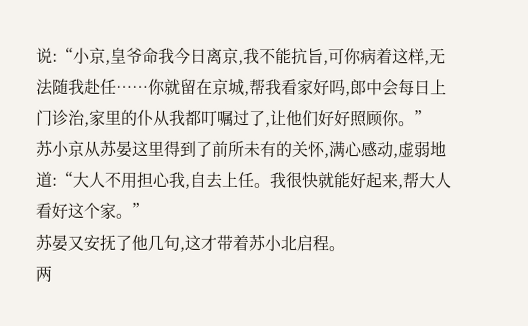说:“小京,皇爷命我今日离京,我不能抗旨,可你病着这样,无法随我赴任……你就留在京城,帮我看家好吗,郎中会每日上门诊治,家里的仆从我都叮嘱过了,让他们好好照顾你。”
苏小京从苏晏这里得到了前所未有的关怀,满心感动,虚弱地道:“大人不用担心我,自去上任。我很快就能好起来,帮大人看好这个家。”
苏晏又安抚了他几句,这才带着苏小北启程。
两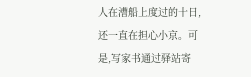人在漕船上度过的十日,还一直在担心小京。可是,写家书通过驿站寄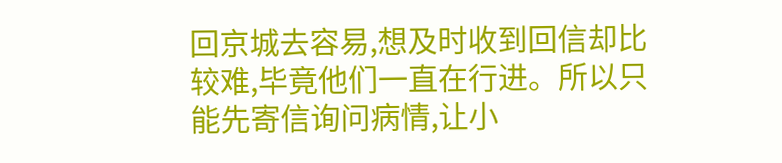回京城去容易,想及时收到回信却比较难,毕竟他们一直在行进。所以只能先寄信询问病情,让小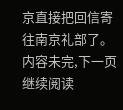京直接把回信寄往南京礼部了。
内容未完,下一页继续阅读